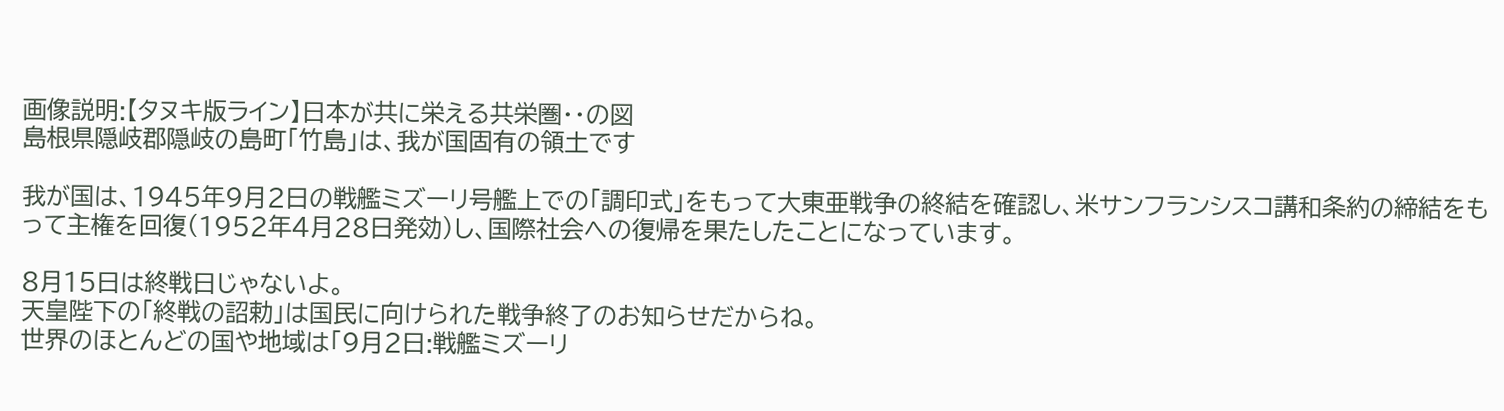画像説明:【タヌキ版ライン】日本が共に栄える共栄圏・・の図
島根県隠岐郡隠岐の島町「竹島」は、我が国固有の領土です

我が国は、1945年9月2日の戦艦ミズーリ号艦上での「調印式」をもって大東亜戦争の終結を確認し、米サンフランシスコ講和条約の締結をもって主権を回復(1952年4月28日発効)し、国際社会への復帰を果たしたことになっています。

8月15日は終戦日じゃないよ。
天皇陛下の「終戦の詔勅」は国民に向けられた戦争終了のお知らせだからね。
世界のほとんどの国や地域は「9月2日:戦艦ミズーリ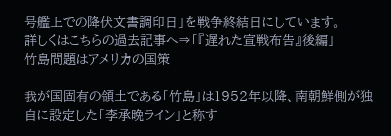号艦上での降伏文書調印日」を戦争終結日にしています。
詳しくはこちらの過去記事へ⇒「『遅れた宣戦布告』後編」
竹島問題はアメリカの国策

我が国固有の領土である「竹島」は1952年以降、南朝鮮側が独自に設定した「李承晩ライン」と称す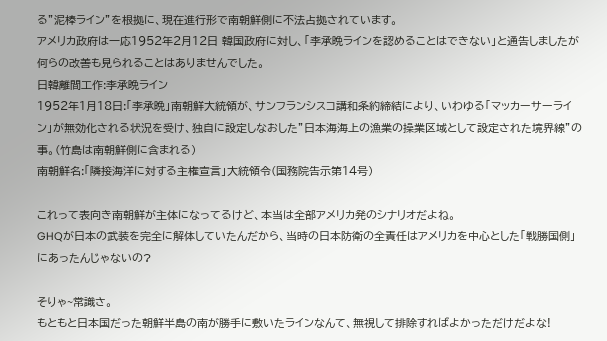る”泥棒ライン”を根拠に、現在進行形で南朝鮮側に不法占拠されています。
アメリカ政府は一応1952年2月12日 韓国政府に対し、「李承晩ラインを認めることはできない」と通告しましたが何らの改善も見られることはありませんでした。
日韓離間工作:李承晩ライン
1952年1月18日:「李承晩」南朝鮮大統領が、サンフランシスコ講和条約締結により、いわゆる「マッカーサーライン」が無効化される状況を受け、独自に設定しなおした”日本海海上の漁業の操業区域として設定された境界線”の事。(竹島は南朝鮮側に含まれる)
南朝鮮名:「隣接海洋に対する主権宣言」大統領令(国務院告示第14号)

これって表向き南朝鮮が主体になってるけど、本当は全部アメリカ発のシナリオだよね。
GHQが日本の武装を完全に解体していたんだから、当時の日本防衛の全責任はアメリカを中心とした「戦勝国側」にあったんじゃないの?

そりゃ~常識さ。
もともと日本国だった朝鮮半島の南が勝手に敷いたラインなんて、無視して排除すればよかっただけだよな!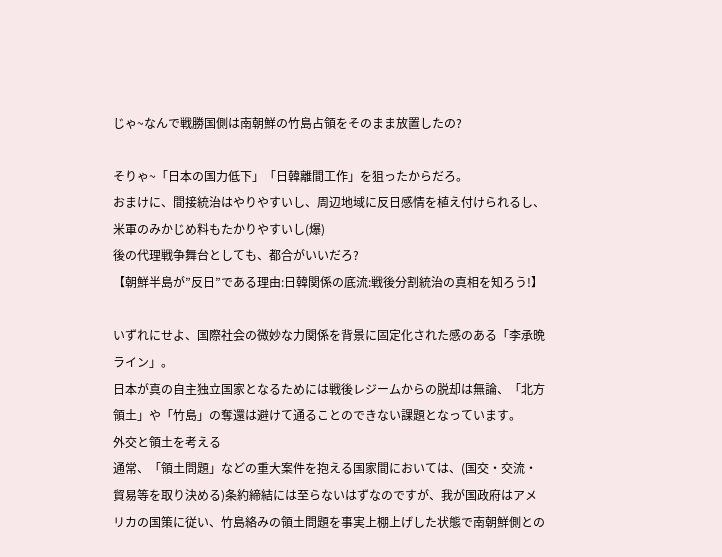じゃ~なんで戦勝国側は南朝鮮の竹島占領をそのまま放置したの?

そりゃ~「日本の国力低下」「日韓離間工作」を狙ったからだろ。
おまけに、間接統治はやりやすいし、周辺地域に反日感情を植え付けられるし、米軍のみかじめ料もたかりやすいし(爆)
後の代理戦争舞台としても、都合がいいだろ?
【朝鮮半島が”反日”である理由:日韓関係の底流:戦後分割統治の真相を知ろう!】

いずれにせよ、国際社会の微妙な力関係を背景に固定化された感のある「李承晩ライン」。
日本が真の自主独立国家となるためには戦後レジームからの脱却は無論、「北方領土」や「竹島」の奪還は避けて通ることのできない課題となっています。
外交と領土を考える
通常、「領土問題」などの重大案件を抱える国家間においては、(国交・交流・貿易等を取り決める)条約締結には至らないはずなのですが、我が国政府はアメリカの国策に従い、竹島絡みの領土問題を事実上棚上げした状態で南朝鮮側との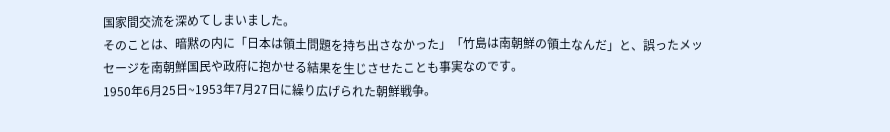国家間交流を深めてしまいました。
そのことは、暗黙の内に「日本は領土問題を持ち出さなかった」「竹島は南朝鮮の領土なんだ」と、誤ったメッセージを南朝鮮国民や政府に抱かせる結果を生じさせたことも事実なのです。
1950年6月25日~1953年7月27日に繰り広げられた朝鮮戦争。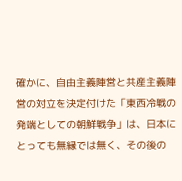確かに、自由主義陣営と共産主義陣営の対立を決定付けた「東西冷戦の発端としての朝鮮戦争」は、日本にとっても無縁では無く、その後の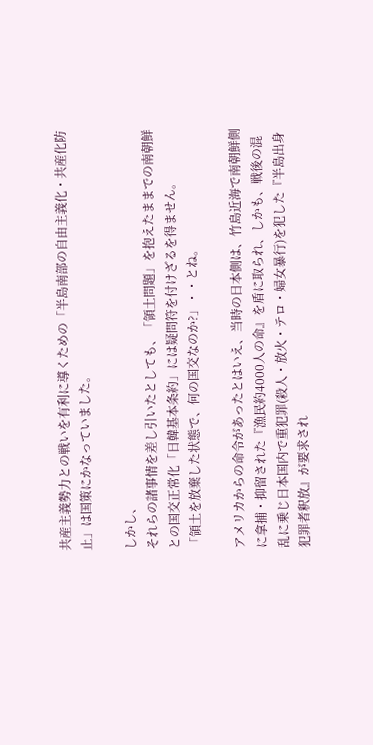共産主義勢力との戦いを有利に導くための「半島南部の自由主義化・共産化防止」は国策にかなっていました。

しかし、
それらの諸事情を差し引いたとしても、「領土問題」を抱えたままでの南朝鮮との国交正常化「日韓基本条約」には疑問符を付けざるを得ません。
「領土を放棄した状態で、何の国交なのか?」・・とね。

アメリカからの命令があったとはいえ、当時の日本側は、竹島近海で南朝鮮側に拿捕・抑留された『漁民約4000人の命』を盾に取られ、しかも、戦後の混乱に乗じ日本国内で重犯罪(殺人・放火・テロ・婦女暴行)を犯した『半島出身犯罪者釈放』が要求され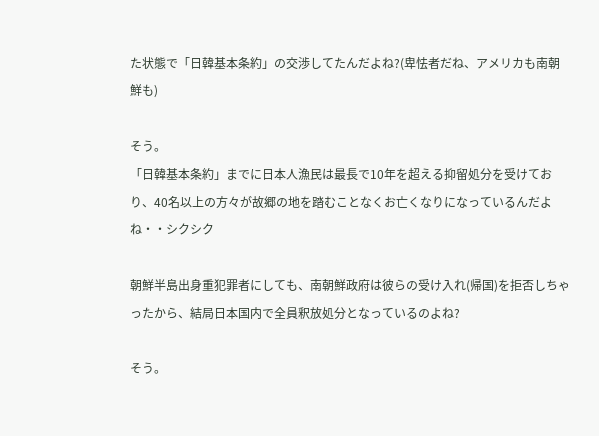た状態で「日韓基本条約」の交渉してたんだよね?(卑怯者だね、アメリカも南朝鮮も)

そう。
「日韓基本条約」までに日本人漁民は最長で10年を超える抑留処分を受けており、40名以上の方々が故郷の地を踏むことなくお亡くなりになっているんだよね・・シクシク

朝鮮半島出身重犯罪者にしても、南朝鮮政府は彼らの受け入れ(帰国)を拒否しちゃったから、結局日本国内で全員釈放処分となっているのよね?

そう。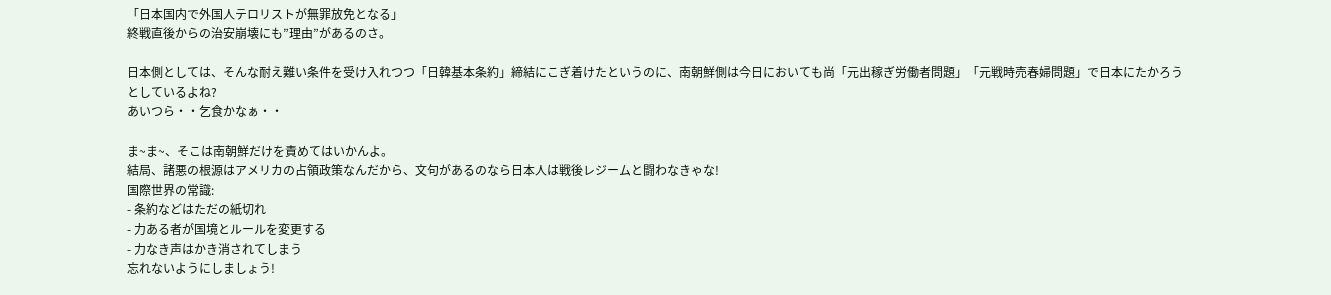「日本国内で外国人テロリストが無罪放免となる」
終戦直後からの治安崩壊にも”理由”があるのさ。

日本側としては、そんな耐え難い条件を受け入れつつ「日韓基本条約」締結にこぎ着けたというのに、南朝鮮側は今日においても尚「元出稼ぎ労働者問題」「元戦時売春婦問題」で日本にたかろうとしているよね?
あいつら・・乞食かなぁ・・

ま~ま~、そこは南朝鮮だけを責めてはいかんよ。
結局、諸悪の根源はアメリカの占領政策なんだから、文句があるのなら日本人は戦後レジームと闘わなきゃな!
国際世界の常識:
- 条約などはただの紙切れ
- 力ある者が国境とルールを変更する
- 力なき声はかき消されてしまう
忘れないようにしましょう!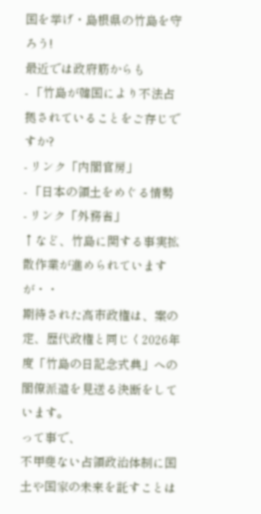国を挙げ・島根県の竹島を守ろう!
最近では政府筋からも
- 「竹島が韓国により不法占拠されていることをご存じですか?
- リンク「内閣官房」
- 「日本の領土をめぐる情勢
- リンク「外務省」
↑など、竹島に関する事実拡散作業が進められていますが・・
期待された高市政権は、案の定、歴代政権と同じく2026年度「竹島の日記念式典」への閣僚派遣を見送る決断をしています。
って事で、
不甲斐ない占領政治体制に国土や国家の未来を託すことは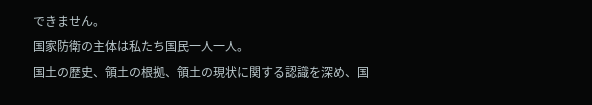できません。
国家防衛の主体は私たち国民一人一人。
国土の歴史、領土の根拠、領土の現状に関する認識を深め、国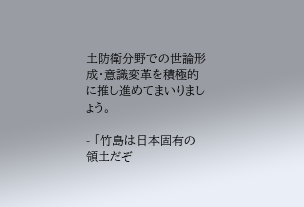土防衛分野での世論形成・意識変革を積極的に推し進めてまいりましょう。

- 「竹島は日本固有の領土だぞ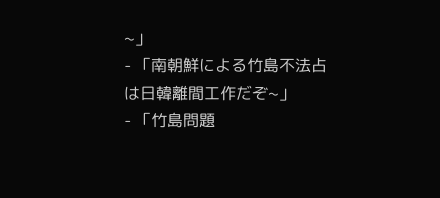~」
- 「南朝鮮による竹島不法占は日韓離間工作だぞ~」
- 「竹島問題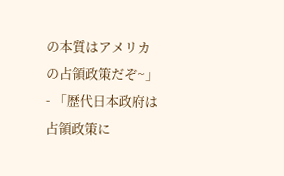の本質はアメリカの占領政策だぞ~」
- 「歴代日本政府は占領政策に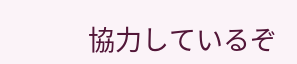協力しているぞ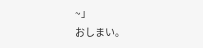~」
おしまい。